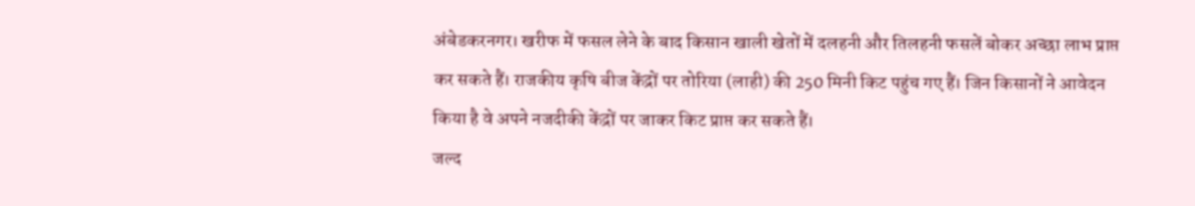अंबेडकरनगर। खरीफ में फसल लेने के बाद किसान खाली खेतों में दलहनी और तिलहनी फसलें बोकर अच्छा लाभ प्राप्त कर सकते हैं। राजकीय कृषि बीज केंद्रों पर तोरिया (लाही) की 250 मिनी किट पहुंच गए हैं। जिन किसानों ने आवेदन किया है वे अपने नजदीकी केंद्रों पर जाकर किट प्राप्त कर सकते हैं।
जल्द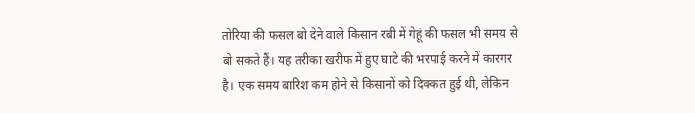तोरिया की फसल बो देने वाले किसान रबी में गेहूं की फसल भी समय से बो सकते हैं। यह तरीका खरीफ में हुए घाटे की भरपाई करने में कारगर है। एक समय बारिश कम होने से किसानों को दिक्कत हुई थी, लेकिन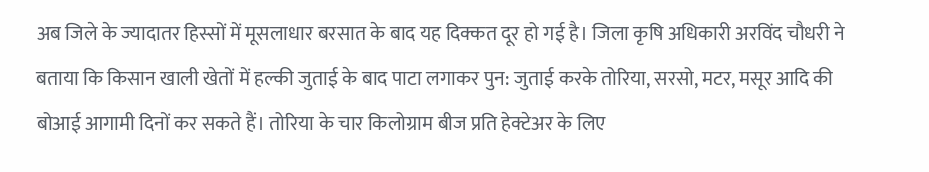अब जिले के ज्यादातर हिस्सों में मूसलाधार बरसात के बाद यह दिक्कत दूर हो गई है। जिला कृषि अधिकारी अरविंद चौधरी ने बताया कि किसान खाली खेतों में हल्की जुताई के बाद पाटा लगाकर पुन: जुताई करके तोरिया, सरसो, मटर, मसूर आदि की बोआई आगामी दिनों कर सकते हैं। तोरिया के चार किलोग्राम बीज प्रति हेक्टेअर के लिए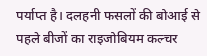पर्याप्त है। दलहनी फसलों की बोआई से पहले बीजों का राइजोबियम कल्चर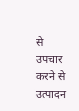से उपचार करने से उत्पादन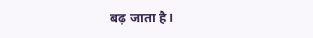बढ़ जाता है।